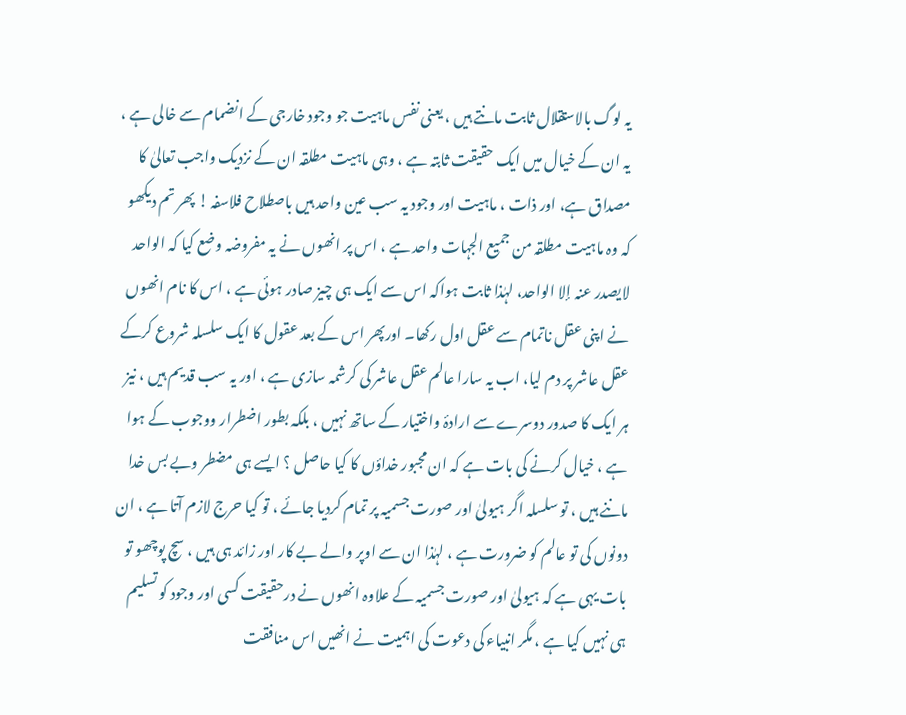یہ لوگ بالاستقلال ثابت مانتے ہیں ، یعنی نفس ماہیت جو وجود خارجی کے انضمام سے خالی ہے ، یہ ان کے خیال میں ایک حقیقت ثابتہ ہے ، وہی ماہیت مطلقہ ان کے نزدیک واجب تعالیٰ کا مصداق ہے، اور ذات ، ماہیت اور وجود یہ سب عین واحد ہیں باصطلاح فلاسفہ ! پھر تم دیکھو کہ وہ ماہیت مطلقہ من جمیع الجہات واحد ہے ، اس پر انھوں نے یہ مفروضہ وضع کیا کہ الواحد لایصدر عنہ إلا الواحد، لہٰذا ثابت ہواکہ اس سے ایک ہی چیز صادر ہوئی ہے ، اس کا نام انھوں نے اپنی عقل ناتمام سے عقل اول رکھا۔ اورپھر اس کے بعد عقول کا ایک سلسلہ شروع کرکے عقل عاشر پر دم لیا، اب یہ سارا عالم عقل عاشر کی کرشمہ سازی ہے ، اور یہ سب قدیم ہیں ، نیز ہر ایک کا صدور دوسرے سے ارادۂ واختیار کے ساتھ نہیں ، بلکہ بطور اضطرار ووجوب کے ہوا ہے ، خیال کرنے کی بات ہے کہ ان مجبور خداؤں کا کیا حاصل ؟ ایسے ہی مضطر وبے بس خدا ماننے ہیں ، تو سلسلہ اگر ہیولیٰ اور صورت جسمیہ پر تمام کردیا جائے ، تو کیا حرج لازم آتا ہے ، ان دونوں کی تو عالم کو ضرورت ہے ، لہٰذا ان سے اوپر والے بے کار اور زائد ہی ہیں ، سچ پوچھو تو بات یہی ہے کہ ہیولیٰ اور صورت جسمیہ کے علاوہ انھوں نے درحقیقت کسی اور وجود کو تسلیم ہی نہیں کیا ہے ، مگر انبیاء کی دعوت کی اہمیت نے انھیں اس منافقت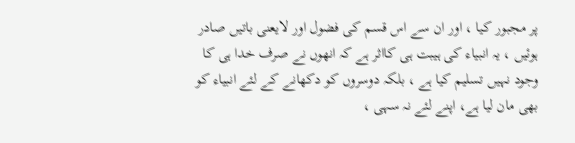پر مجبور کیا ، اور ان سے اس قسم کی فضول اور لایعنی باتیں صادر ہوئیں ، یہ انبیاء کی ہیبت ہی کااثر ہے کہ انھوں نے صرف خدا ہی کا وجود نہیں تسلیم کیا ہے ، بلکہ دوسروں کو دکھانے کے لئے انبیاء کو بھی مان لیا ہے، اپنے لئے نہ سہی ،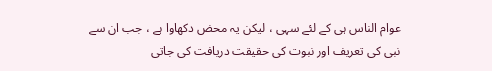عوام الناس ہی کے لئے سہی ، لیکن یہ محض دکھاوا ہے ، جب ان سے نبی کی تعریف اور نبوت کی حقیقت دریافت کی جاتی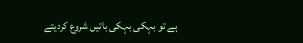ہے تو بہکی بہکی باتیں شروع کردیتے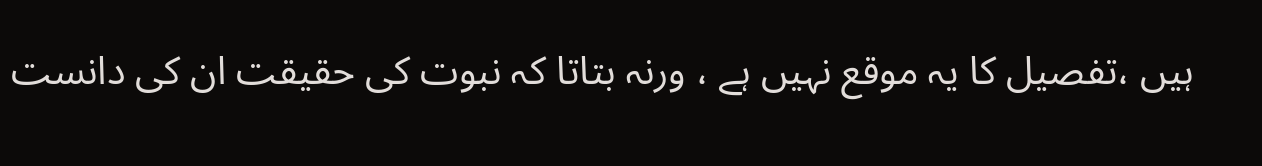ہیں ،تفصیل کا یہ موقع نہیں ہے ، ورنہ بتاتا کہ نبوت کی حقیقت ان کی دانست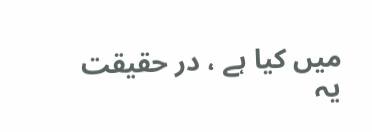میں کیا ہے ، در حقیقت یہ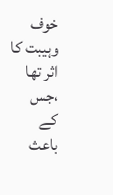خوف وہیبت کا اثر تھا ،جس کے باعث